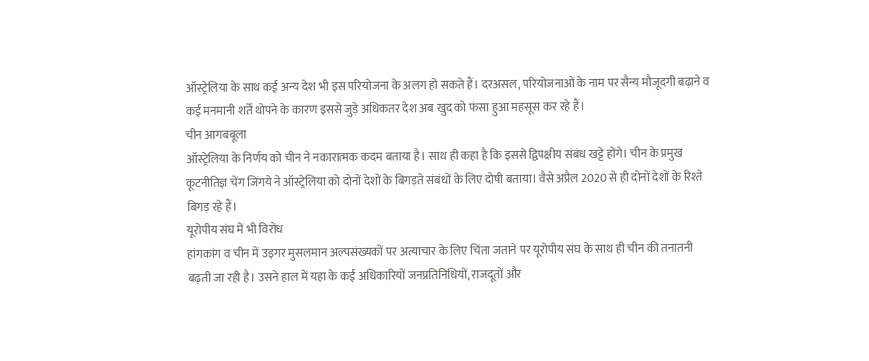ऑस्ट्रेलिया के साथ कई अन्य देश भी इस परियोजना के अलग हो सकते हैं। दरअसल, परियोजनाओं के नाम पर सैन्य मौजूदगी बढ़ाने व कई मनमानी शर्तें थोपने के कारण इससे जुड़े अधिकतर देश अब खुद को फंसा हुआ महसूस कर रहे हैं।
चीन आगबबूला
ऑस्ट्रेलिया के निर्णय को चीन ने नकारात्मक कदम बताया है। साथ ही कहा है कि इससे द्विपक्षीय संबंध खट्टे होंगे। चीन के प्रमुख कूटनीतिज्ञ चेंग जिंगये ने ऑस्ट्रेलिया को दोनों देशों के बिगड़ते संबंधों के लिए दोषी बताया। वैसे अप्रैल 2020 से ही दोनों देशों के रिश्ते बिगड़ रहे हैं।
यूरोपीय संघ में भी विरोध
हांगकांग व चीन में उइगर मुसलमान अल्पसंख्यकों पर अत्याचार के लिए चिंता जताने पर यूरोपीय संघ के साथ ही चीन की तनातनी बढ़ती जा रही है। उसने हाल में यहा के कई अधिकारियों जनप्रतिनिधियों, राजदूतों और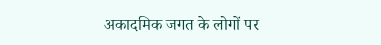अकादमिक जगत के लोगों पर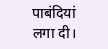पाबंदियां लगा दी।